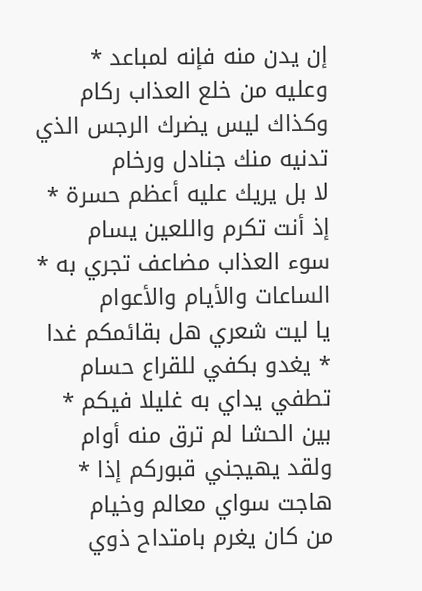إن يدن منه فإنه لمباعد * وعليه من خلع العذاب ركام
وكذاك ليس يضرك الرجس الذي تدنيه منك جنادل ورخام
لا بل يريك عليه أعظم حسرة * إذ أنت تكرم واللعين يسام
سوء العذاب مضاعف تجري به * الساعات والأيام والأعوام
يا ليت شعري هل بقائمكم غدا * يغدو بكفي للقراع حسام
تطفي يداي به غليلا فيكم * بين الحشا لم ترق منه أوام
ولقد يهيجني قبوركم إذا * هاجت سواي معالم وخيام
من كان يغرم بامتداح ذوي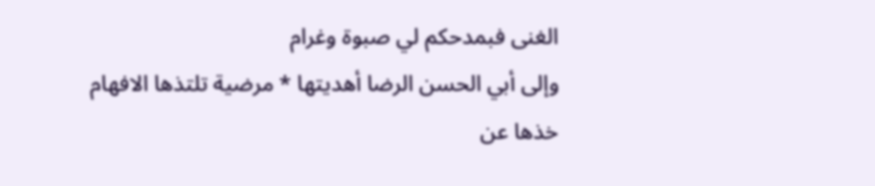الغنى فبمدحكم لي صبوة وغرام
وإلى أبي الحسن الرضا أهديتها * مرضية تلتذها الافهام
خذها عن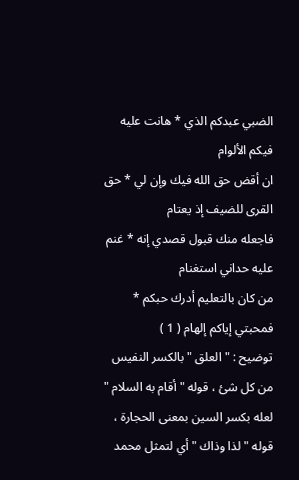الضبي عبدكم الذي * هانت عليه فيكم الألوام
ان أقض حق الله فيك وإن لي * حق القرى للضيف إذ يعتام
فاجعله منك قبول قصدي إنه * غنم عليه حداني استغنام
من كان بالتعليم أدرك حبكم * فمحبتي إياكم إلهام ( 1 )
توضيح : " العلق " بالكسر النفيس من كل شئ ، قوله " أقام به السلام "
لعله بكسر السين بمعنى الحجارة ، قوله " لذا وذاك " أي لتمثل محمد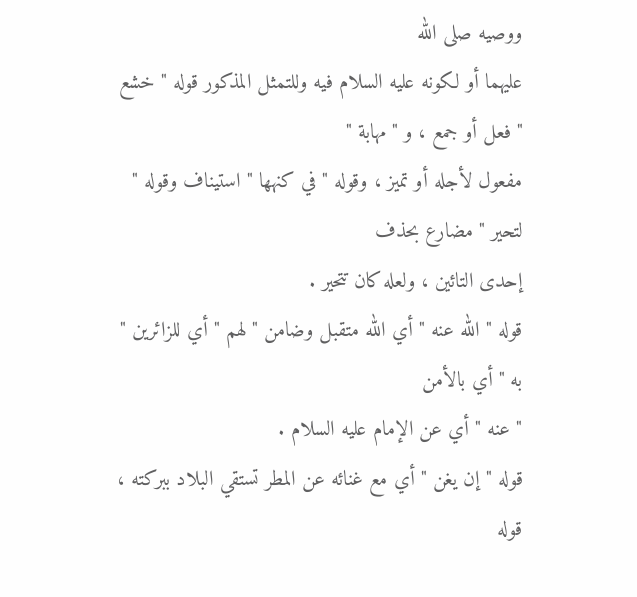ووصيه صلى الله
عليهما أو لكونه عليه السلام فيه وللتمثل المذكور قوله " خشع " فعل أو جمع ، و " مهابة "
مفعول لأجله أو تميز ، وقوله " في كنهها " استيناف وقوله " لتحير " مضارع بحذف
إحدى التائين ، ولعله كان تتحير .
قوله " الله عنه " أي الله متقبل وضامن " لهم " أي للزائرين " به " أي بالأمن
" عنه " أي عن الإمام عليه السلام .
قوله " إن يغن " أي مع غنائه عن المطر تستقي البلاد ببركته ، قوله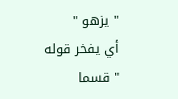" يزهو "
أي يفخر قوله " قسما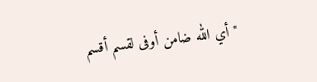" أي الله ضامن أوفى لقسم أقسم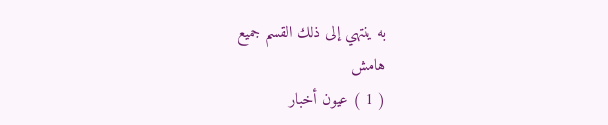به ينتهي إلى ذلك القسم جميع
هامش
( 1 ) عيون أخبار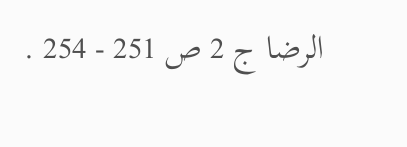الرضا ج 2 ص 251 - 254 .